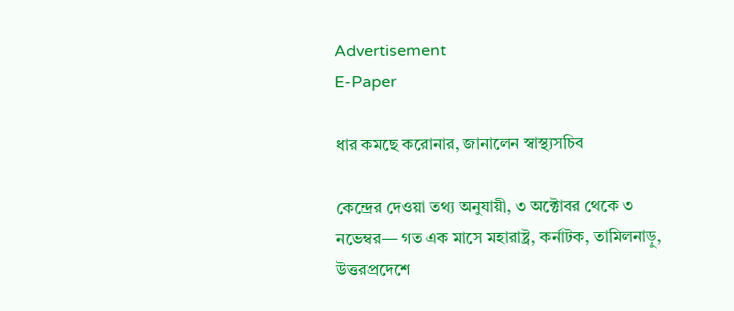Advertisement
E-Paper

ধার কমছে করোনার, জানালেন স্বাস্থ্যসচিব

কেন্দ্রের দেওয়া তথ্য অনুযায়ী, ৩ অক্টোবর থেকে ৩ নভেম্বর— গত এক মাসে মহারাষ্ট্র, কর্নাটক, তামিলনাড়ু, উত্তরপ্রদেশে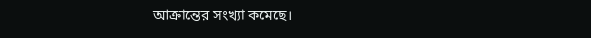আক্রান্তের সংখ্যা কমেছে।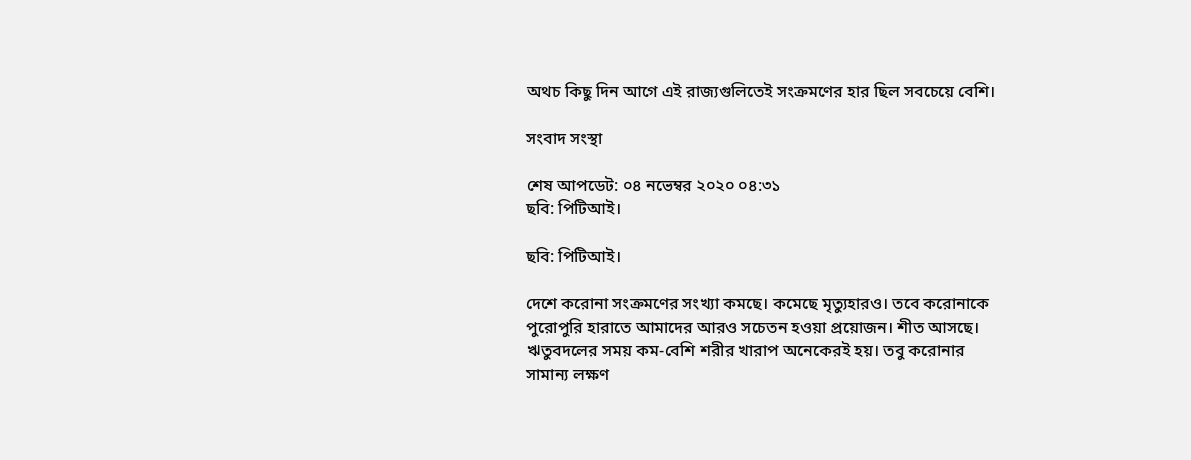অথচ কিছু দিন আগে এই রাজ্যগুলিতেই সংক্রমণের হার ছিল সবচেয়ে বেশি।

সংবাদ সংস্থা

শেষ আপডেট: ০৪ নভেম্বর ২০২০ ০৪:৩১
ছবি: পিটিআই।

ছবি: পিটিআই।

দেশে করোনা সংক্রমণের সংখ্যা কমছে। কমেছে মৃত্যুহারও। তবে করোনাকে পুরোপুরি হারাতে আমাদের আরও সচেতন হওয়া প্রয়োজন। শীত আসছে। ঋতুবদলের সময় কম-বেশি শরীর খারাপ অনেকেরই হয়। তবু করোনার সামান্য লক্ষণ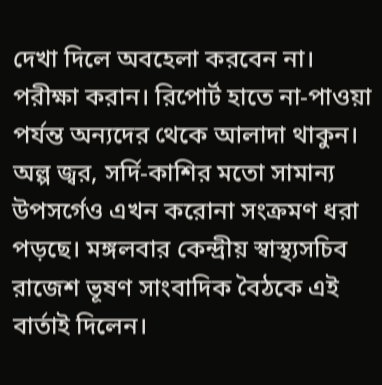দেখা দিলে অবহেলা করবেন না। পরীক্ষা করান। রিপোর্ট হাতে না-পাওয়া পর্যন্ত অন্যদের থেকে আলাদা থাকুন। অল্প জ্বর, সর্দি-কাশির মতো সামান্য উপসর্গেও এখন করোনা সংক্রমণ ধরা পড়ছে। মঙ্গলবার কেন্দ্রীয় স্বাস্থ্যসচিব রাজেশ ভূষণ সাংবাদিক বৈঠকে এই বার্তাই দিলেন।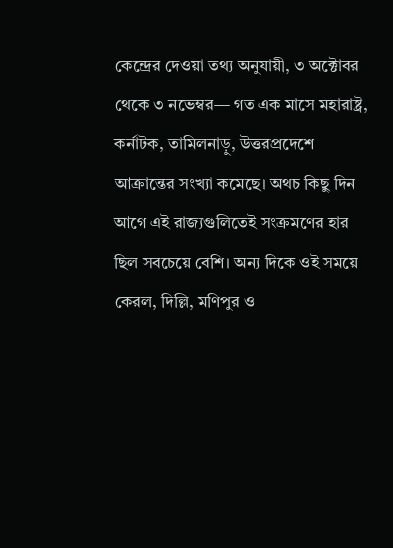কেন্দ্রের দেওয়া তথ্য অনুযায়ী, ৩ অক্টোবর থেকে ৩ নভেম্বর— গত এক মাসে মহারাষ্ট্র, কর্নাটক, তামিলনাড়ু, উত্তরপ্রদেশে আক্রান্তের সংখ্যা কমেছে। অথচ কিছু দিন আগে এই রাজ্যগুলিতেই সংক্রমণের হার ছিল সবচেয়ে বেশি। অন্য দিকে ওই সময়ে কেরল, দিল্লি, মণিপুর ও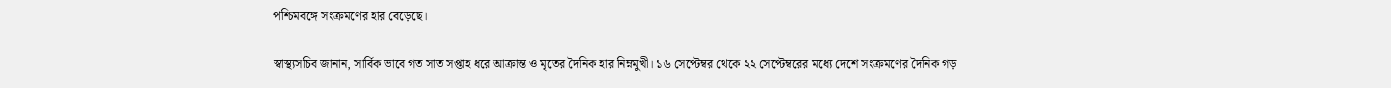পশ্চিমবঙ্গে সংক্রমণের হার বেড়েছে।

স্বাস্থ্যসচিব জানান, সার্বিক ভাবে গত সাত সপ্তাহ ধরে আক্রান্ত ও মৃতের দৈনিক হার নিম্নমুখী। ১৬ সেপ্টেম্বর থেকে ২২ সেপ্টেম্বরের মধ্যে দেশে সংক্রমণের দৈনিক গড়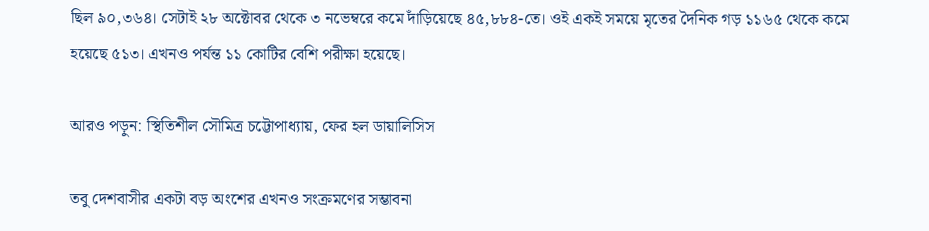ছিল ৯০,৩৬৪। সেটাই ২৮ অক্টোবর থেকে ৩ নভেম্বরে কমে দাঁড়িয়েছে ৪৫,৮৮৪-তে। ওই একই সময়ে মৃতের দৈনিক গড় ১১৬৫ থেকে কমে হয়েছে ৫১৩। এখনও পর্যন্ত ১১ কোটির বেশি পরীক্ষা হয়েছে।

আরও পড়ুন: স্থিতিশীল সৌমিত্র চট্টোপাধ্যায়, ফের হল ডায়ালিসিস

তবু দেশবাসীর একটা বড় অংশের এখনও সংক্রমণের সম্ভাবনা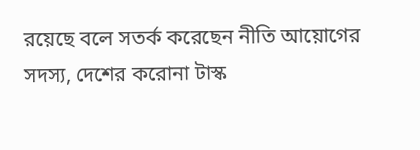রয়েছে বলে সতর্ক করেছেন নীতি আয়োগের সদস্য, দেশের করোনা টাস্ক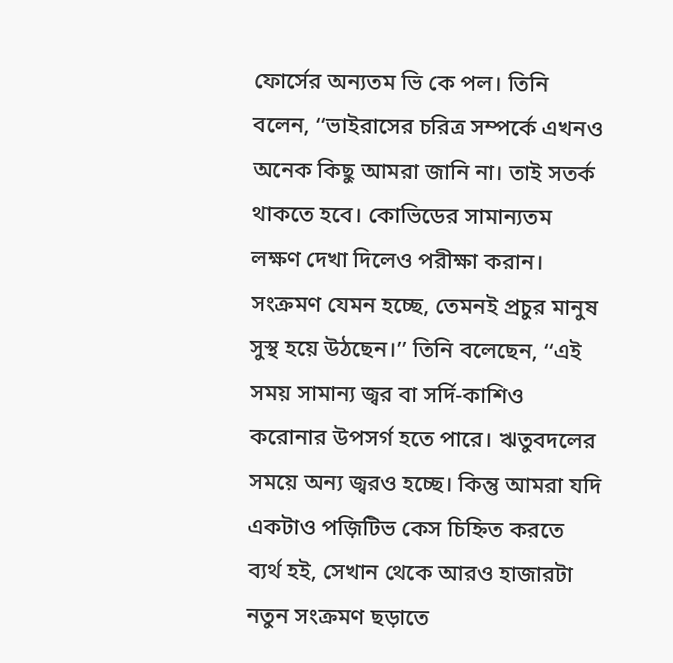ফোর্সের অন্যতম ভি কে পল। তিনি বলেন, ‘‘ভাইরাসের চরিত্র সম্পর্কে এখনও অনেক কিছু আমরা জানি না। তাই সতর্ক থাকতে হবে। কোভিডের সামান্যতম লক্ষণ দেখা দিলেও পরীক্ষা করান। সংক্রমণ যেমন হচ্ছে, তেমনই প্রচুর মানুষ সুস্থ হয়ে উঠছেন।’’ তিনি বলেছেন, ‘‘এই সময় সামান্য জ্বর বা সর্দি-কাশিও করোনার উপসর্গ হতে পারে। ঋতুবদলের সময়ে অন্য জ্বরও হচ্ছে। কিন্তু আমরা যদি একটাও পজ়িটিভ কেস চিহ্নিত করতে ব্যর্থ হই, সেখান থেকে আরও হাজারটা নতুন সংক্রমণ ছড়াতে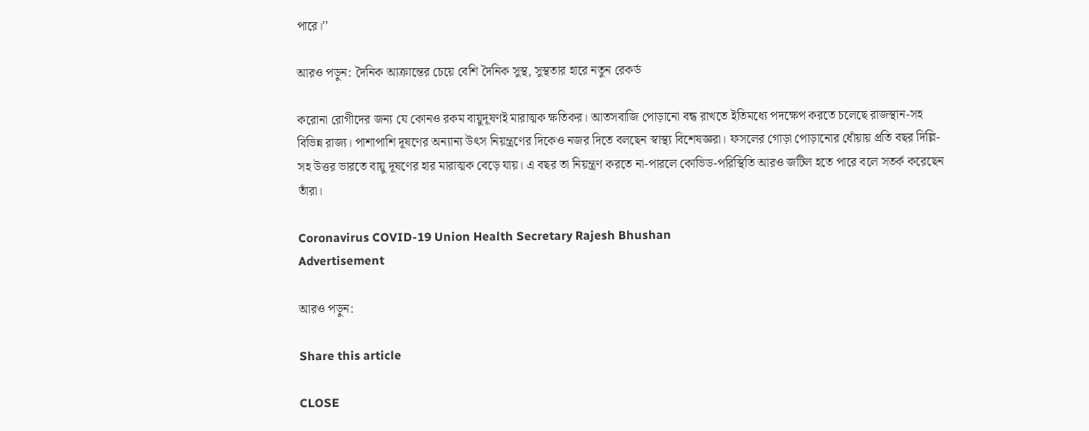পারে।’’

আরও পড়ুন: দৈনিক আক্রান্তের চেয়ে বেশি দৈনিক সুস্থ, সুস্থতার হারে নতুন রেকর্ড

করোনা রোগীদের জন্য যে কোনও রকম বায়ুদূষণই মারাত্মক ক্ষতিকর। আতসবাজি পোড়ানো বন্ধ রাখতে ইতিমধ্যে পদক্ষেপ করতে চলেছে রাজস্থান-সহ বিভিন্ন রাজ্য। পাশাপাশি দূষণের অন্যান্য উৎস নিয়ন্ত্রণের দিকেও নজর দিতে বলছেন স্বাস্থ্য বিশেষজ্ঞরা। ফসলের গোড়া পোড়ানোর ধোঁয়ায় প্রতি বছর দিল্লি-সহ উত্তর ভারতে বায়ু দূষণের হার মারাত্মক বেড়ে যায়। এ বছর তা নিয়ন্ত্রণ করতে না-পারলে কোভিড-পরিস্থিতি আরও জটিল হতে পারে বলে সতর্ক করেছেন তাঁরা।

Coronavirus COVID-19 Union Health Secretary Rajesh Bhushan
Advertisement

আরও পড়ুন:

Share this article

CLOSE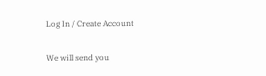Log In / Create Account

We will send you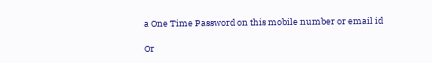a One Time Password on this mobile number or email id

Or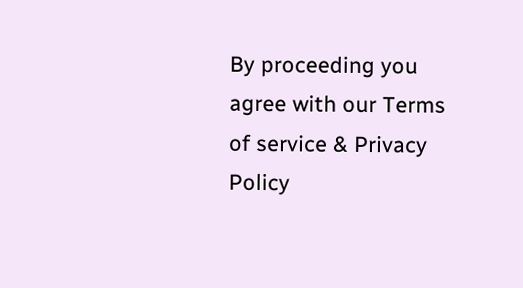By proceeding you agree with our Terms of service & Privacy Policy